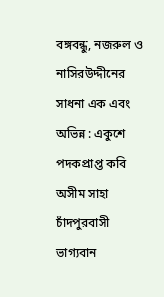বঙ্গবন্ধু, নজরুল ও নাসিরউদ্দীনের সাধনা এক এবং অভিন্ন : একুশে পদকপ্রাপ্ত কবি অসীম সাহা চাঁদপুরবাসী ভাগ্যবান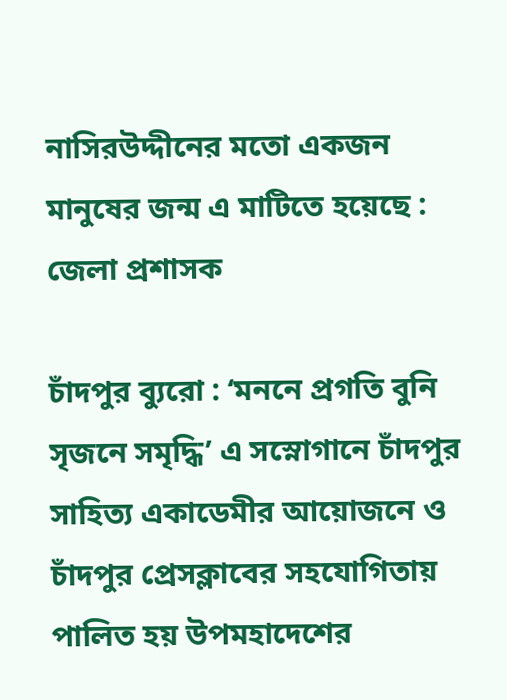নাসিরউদ্দীনের মতো একজন মানুষের জন্ম এ মাটিতে হয়েছে : জেলা প্রশাসক

চাঁদপুর ব্যুরো : ‘মননে প্রগতি বুনি সৃজনে সমৃদ্ধি’ এ সস্নোগানে চাঁদপুর সাহিত্য একাডেমীর আয়োজনে ও চাঁদপুর প্রেসক্লাবের সহযোগিতায় পালিত হয় উপমহাদেশের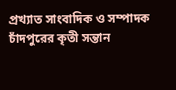প্রখ্যাত সাংবাদিক ও সম্পাদক চাঁদপুরের কৃতী সন্তান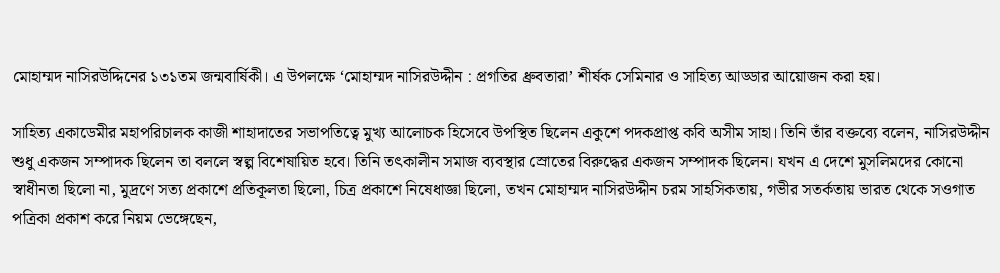মোহাম্মদ নাসিরউদ্দিনের ১৩১তম জন্মবার্ষিকী। এ উপলক্ষে ‘মোহাম্মদ নাসিরউদ্দীন : প্রগতির ধ্রুবতারা’ শীর্ষক সেমিনার ও সাহিত্য আড্ডার আয়োজন করা হয়।

সাহিত্য একাডেমীর মহাপরিচালক কাজী শাহাদাতের সভাপতিত্বে মুখ্য আলোচক হিসেবে উপস্থিত ছিলেন একুশে পদকপ্রাপ্ত কবি অসীম সাহা। তিনি তাঁর বক্তব্যে বলেন, নাসিরউদ্দীন শুধু একজন সম্পাদক ছিলেন তা বললে স্বল্প বিশেষায়িত হবে। তিনি তৎকালীন সমাজ ব্যবস্থার স্রোতের বিরুদ্ধের একজন সম্পাদক ছিলেন। যখন এ দেশে মুসলিমদের কোনো স্বাধীনতা ছিলো না, মুদ্রণে সত্য প্রকাশে প্রতিকূলতা ছিলো, চিত্র প্রকাশে নিষেধাজ্ঞা ছিলো, তখন মোহাম্মদ নাসিরউদ্দীন চরম সাহসিকতায়, গভীর সতর্কতায় ভারত থেকে সওগাত পত্রিকা প্রকাশ করে নিয়ম ভেঙ্গেছেন,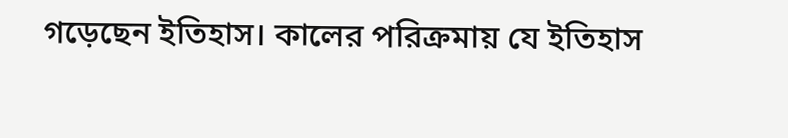গড়েছেন ইতিহাস। কালের পরিক্রমায় যে ইতিহাস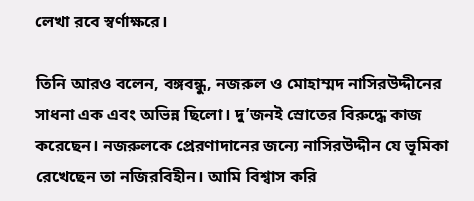লেখা রবে স্বর্ণাক্ষরে।

তিনি আরও বলেন, বঙ্গবন্ধু, নজরুল ও মোহাম্মদ নাসিরউদ্দীনের সাধনা এক এবং অভিন্ন ছিলো। দু’জনই স্রোতের বিরুদ্ধে কাজ করেছেন। নজরুলকে প্রেরণাদানের জন্যে নাসিরউদ্দীন যে ভূমিকা রেখেছেন তা নজিরবিহীন। আমি বিশ্বাস করি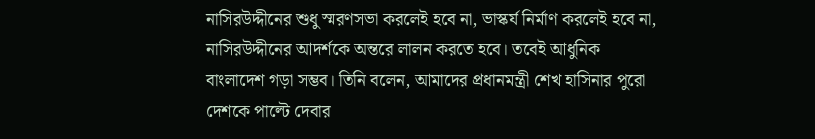নাসিরউদ্দীনের শুধু স্মরণসভা করলেই হবে না, ভাস্কর্য নির্মাণ করলেই হবে না, নাসিরউদ্দীনের আদর্শকে অন্তরে লালন করতে হবে। তবেই আধুনিক বাংলাদেশ গড়া সম্ভব। তিনি বলেন, আমাদের প্রধানমন্ত্রী শেখ হাসিনার পুরো দেশকে পাল্টে দেবার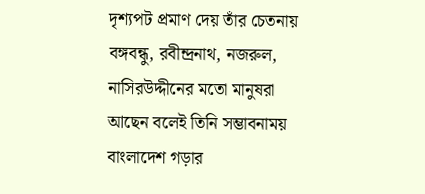দৃশ্যপট প্রমাণ দেয় তাঁর চেতনায় বঙ্গবন্ধু, রবীন্দ্রনাথ, নজরুল, নাসিরউদ্দীনের মতো মানুষরা আছেন বলেই তিনি সম্ভাবনাময় বাংলাদেশ গড়ার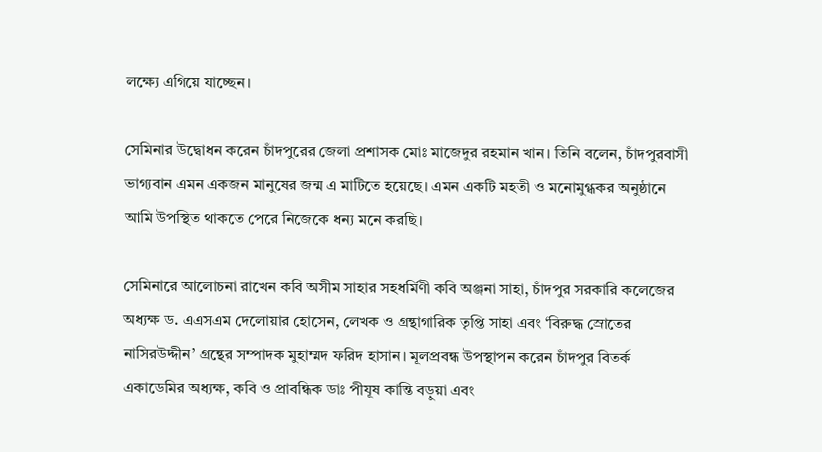লক্ষ্যে এগিয়ে যাচ্ছেন।

সেমিনার উদ্বোধন করেন চাঁদপুরের জেলা প্রশাসক মোঃ মাজেদুর রহমান খান। তিনি বলেন, চাঁদপুরবাসী ভাগ্যবান এমন একজন মানুষের জন্ম এ মাটিতে হয়েছে। এমন একটি মহতী ও মনোমুগ্ধকর অনুষ্ঠানে আমি উপস্থিত থাকতে পেরে নিজেকে ধন্য মনে করছি।

সেমিনারে আলোচনা রাখেন কবি অসীম সাহার সহধর্মিণী কবি অঞ্জনা সাহা, চাঁদপুর সরকারি কলেজের অধ্যক্ষ ড. এএসএম দেলোয়ার হোসেন, লেখক ও গ্রন্থাগারিক তৃপ্তি সাহা এবং ‘বিরুদ্ধ স্রোতের নাসিরউদ্দীন’ গ্রন্থের সম্পাদক মুহাম্মদ ফরিদ হাসান। মূলপ্রবন্ধ উপস্থাপন করেন চাঁদপুর বিতর্ক একাডেমির অধ্যক্ষ, কবি ও প্রাবন্ধিক ডাঃ পীযূষ কান্তি বড়ুয়া এবং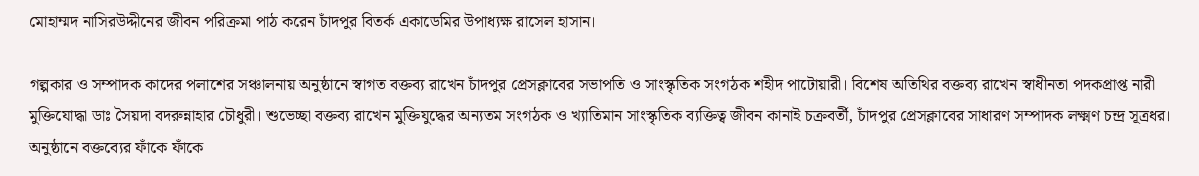মোহাম্মদ নাসিরউদ্দীনের জীবন পরিক্রমা পাঠ করেন চাঁদপুর বিতর্ক একাডেমির উপাধ্যক্ষ রাসেল হাসান।

গল্পকার ও সম্পাদক কাদের পলাশের সঞ্চালনায় অনুষ্ঠানে স্বাগত বক্তব্য রাখেন চাঁদপুর প্রেসক্লাবের সভাপতি ও সাংস্কৃতিক সংগঠক শহীদ পাটোয়ারী। বিশেষ অতিথির বক্তব্য রাখেন স্বাধীনতা পদকপ্রাপ্ত নারী মুক্তিযোদ্ধা ডাঃ সৈয়দা বদরুন্নাহার চৌধুরী। শুভেচ্ছা বক্তব্য রাখেন মুক্তিযুদ্ধের অন্যতম সংগঠক ও খ্যাতিমান সাংস্কৃতিক ব্যক্তিত্ব জীবন কানাই চক্রবর্তী, চাঁদপুর প্রেসক্লাবের সাধারণ সম্পাদক লক্ষ্মণ চন্দ্র সূত্রধর। অনুষ্ঠানে বক্তব্যের ফাঁকে ফাঁকে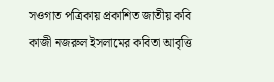সওগাত পত্রিকায় প্রকাশিত জাতীয় কবি কাজী নজরুল ইসলামের কবিতা আবৃত্তি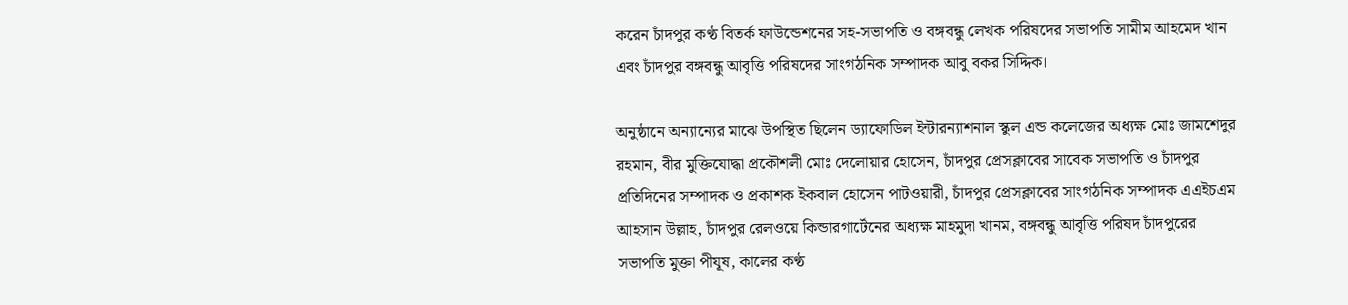করেন চাঁদপুর কণ্ঠ বিতর্ক ফাউন্ডেশনের সহ-সভাপতি ও বঙ্গবন্ধু লেখক পরিষদের সভাপতি সামীম আহমেদ খান এবং চাঁদপুর বঙ্গবন্ধু আবৃত্তি পরিষদের সাংগঠনিক সম্পাদক আবু বকর সিদ্দিক।

অনুষ্ঠানে অন্যান্যের মাঝে উপস্থিত ছিলেন ড্যাফোডিল ইন্টারন্যাশনাল স্কুল এন্ড কলেজের অধ্যক্ষ মোঃ জামশেদুর রহমান, বীর মুক্তিযোদ্ধা প্রকৌশলী মোঃ দেলোয়ার হোসেন, চাঁদপুর প্রেসক্লাবের সাবেক সভাপতি ও চাঁদপুর প্রতিদিনের সম্পাদক ও প্রকাশক ইকবাল হোসেন পাটওয়ারী, চাঁদপুর প্রেসক্লাবের সাংগঠনিক সম্পাদক এএইচএম আহসান উল্লাহ, চাঁদপুর রেলওয়ে কিন্ডারগার্টেনের অধ্যক্ষ মাহমুদা খানম, বঙ্গবন্ধু আবৃত্তি পরিষদ চাঁদপুরের সভাপতি মুক্তা পীযূষ, কালের কণ্ঠ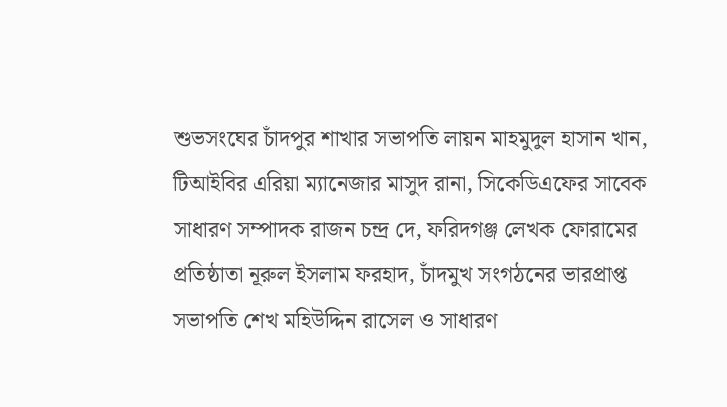শুভসংঘের চাঁদপুর শাখার সভাপতি লায়ন মাহমুদুল হাসান খান, টিআইবির এরিয়া ম্যানেজার মাসুদ রানা, সিকেডিএফের সাবেক সাধারণ সম্পাদক রাজন চন্দ্র দে, ফরিদগঞ্জ লেখক ফোরামের প্রতিষ্ঠাতা নূরুল ইসলাম ফরহাদ, চাঁদমুখ সংগঠনের ভারপ্রাপ্ত সভাপতি শেখ মহিউদ্দিন রাসেল ও সাধারণ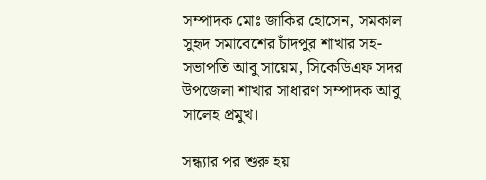সম্পাদক মোঃ জাকির হোসেন, সমকাল সুহৃদ সমাবেশের চাঁদপুর শাখার সহ-সভাপতি আবু সায়েম, সিকেডিএফ সদর উপজেলা শাখার সাধারণ সম্পাদক আবু সালেহ প্রমুখ।

সন্ধ্যার পর শুরু হয়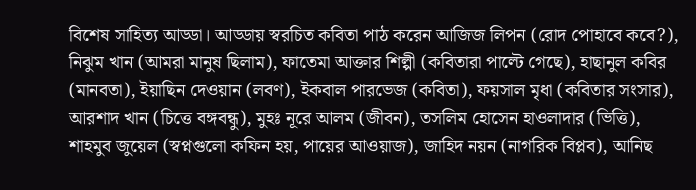বিশেষ সাহিত্য আড্ডা। আড্ডায় স্বরচিত কবিতা পাঠ করেন আজিজ লিপন (রোদ পোহাবে কবে?), নিঝুম খান (আমরা মানুষ ছিলাম), ফাতেমা আক্তার শিল্পী (কবিতারা পাল্টে গেছে), হাছানুল কবির (মানবতা), ইয়াছিন দেওয়ান (লবণ), ইকবাল পারভেজ (কবিতা), ফয়সাল মৃধা (কবিতার সংসার), আরশাদ খান (চিত্তে বঙ্গবন্ধু), মুহঃ নূরে আলম (জীবন), তসলিম হোসেন হাওলাদার (ভিত্তি), শাহমুব জুয়েল (স্বপ্নগুলো কফিন হয়, পায়ের আওয়াজ), জাহিদ নয়ন (নাগরিক বিপ্লব), আনিছ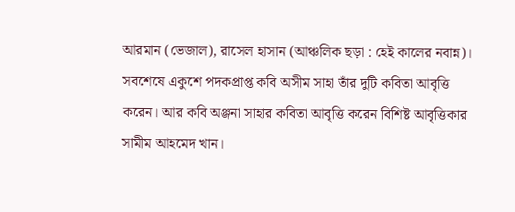আরমান (ভেজাল), রাসেল হাসান (আঞ্চলিক ছড়া : হেই কালের নবান্ন)। সবশেষে একুশে পদকপ্রাপ্ত কবি অসীম সাহা তাঁর দুটি কবিতা আবৃত্তি করেন। আর কবি অঞ্জনা সাহার কবিতা আবৃত্তি করেন বিশিষ্ট আবৃত্তিকার সামীম আহমেদ খান।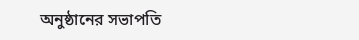অনুষ্ঠানের সভাপতি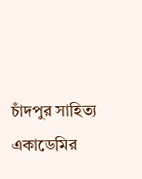চাঁদপুর সাহিত্য একাডেমির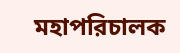মহাপরিচালক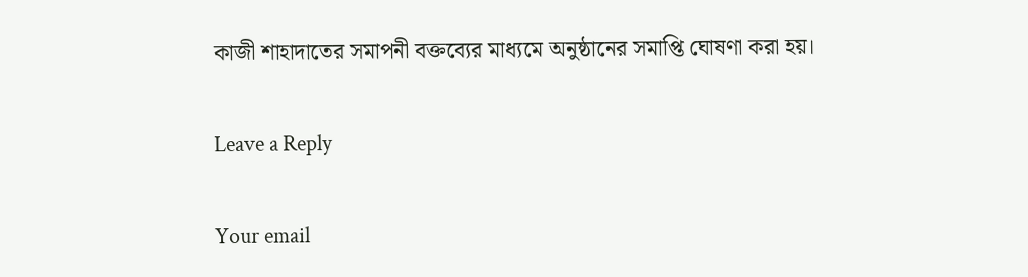কাজী শাহাদাতের সমাপনী বক্তব্যের মাধ্যমে অনুষ্ঠানের সমাপ্তি ঘোষণা করা হয়।

Leave a Reply

Your email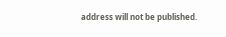address will not be published.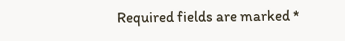Required fields are marked *